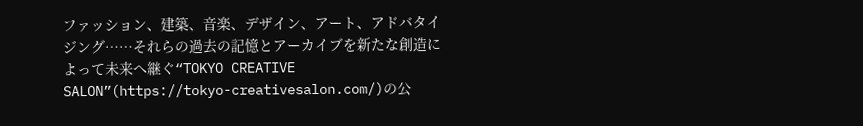ファッション、建築、音楽、デザイン、アート、アドバタイジング……それらの過去の記憶とアーカイブを新たな創造によって未来へ継ぐ“TOKYO CREATIVE SALON”(https://tokyo-creativesalon.com/)の公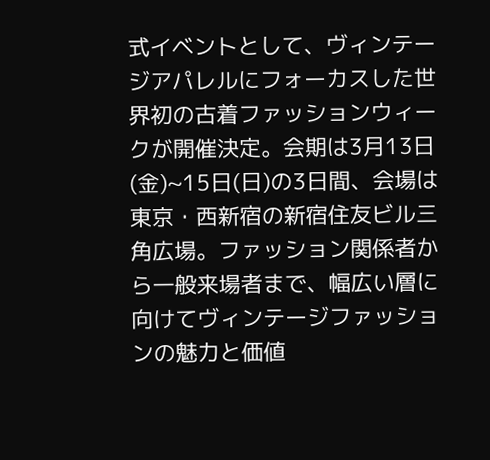式イベントとして、ヴィンテージアパレルにフォーカスした世界初の古着ファッションウィークが開催決定。会期は3月13日(金)~15日(日)の3日間、会場は東京・西新宿の新宿住友ビル三角広場。ファッション関係者から一般来場者まで、幅広い層に向けてヴィンテージファッションの魅力と価値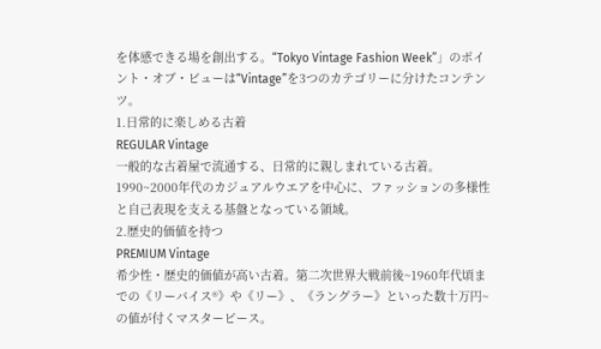を体感できる場を創出する。“Tokyo Vintage Fashion Week”」のポイント・オブ・ビューは“Vintage”を3つのカテゴリーに分けたコンテンツ。
1.日常的に楽しめる古着
REGULAR Vintage
一般的な古着屋で流通する、日常的に親しまれている古着。1990~2000年代のカジュアルウエアを中心に、ファッションの多様性と自己表現を支える基盤となっている領域。
2.歴史的価値を持つ
PREMIUM Vintage
希少性・歴史的価値が高い古着。第二次世界大戦前後~1960年代頃までの《リーバイス®》や《リー》、《ラングラー》といった数十万円~の値が付くマスターピース。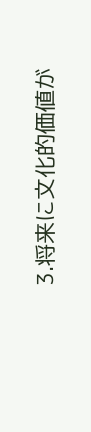3.将来に文化的価値が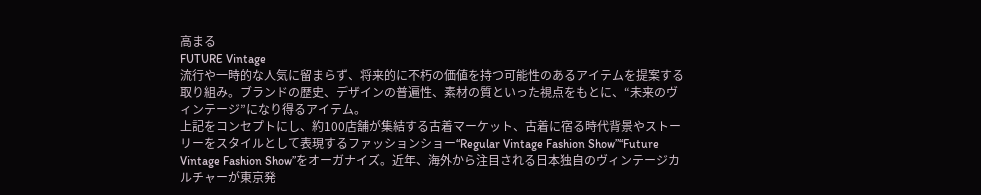高まる
FUTURE Vintage
流行や一時的な人気に留まらず、将来的に不朽の価値を持つ可能性のあるアイテムを提案する取り組み。ブランドの歴史、デザインの普遍性、素材の質といった視点をもとに、“未来のヴィンテージ”になり得るアイテム。
上記をコンセプトにし、約100店舗が集結する古着マーケット、古着に宿る時代背景やストーリーをスタイルとして表現するファッションショー“Regular Vintage Fashion Show”“Future Vintage Fashion Show”をオーガナイズ。近年、海外から注目される日本独自のヴィンテージカルチャーが東京発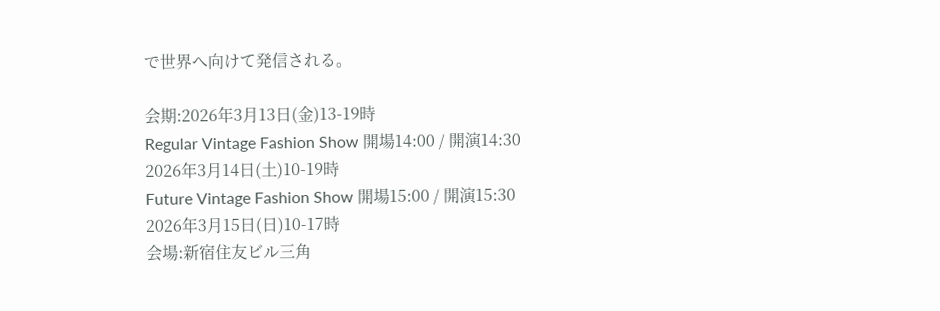で世界へ向けて発信される。

会期:2026年3月13日(金)13-19時
Regular Vintage Fashion Show 開場14:00 / 開演14:30
2026年3月14日(土)10-19時
Future Vintage Fashion Show 開場15:00 / 開演15:30
2026年3月15日(日)10-17時
会場:新宿住友ビル三角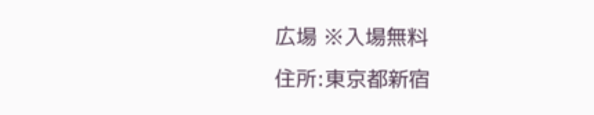広場 ※入場無料
住所:東京都新宿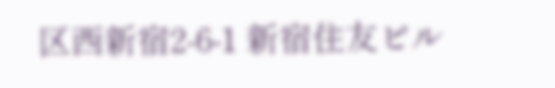区西新宿2-6-1 新宿住友ビル